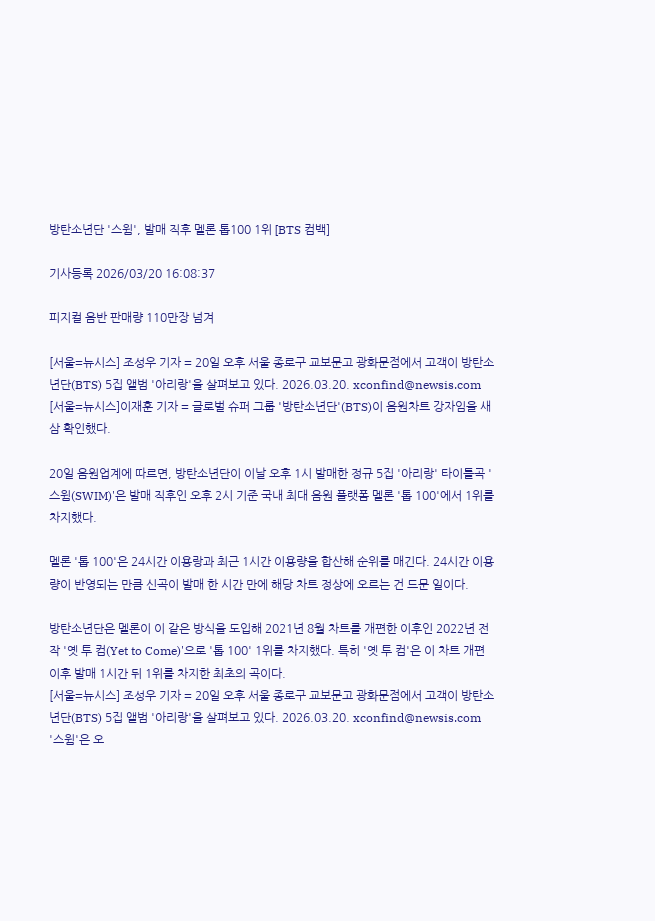방탄소년단 '스윔', 발매 직후 멜론 톱100 1위 [BTS 컴백]

기사등록 2026/03/20 16:08:37

피지컬 음반 판매량 110만장 넘겨

[서울=뉴시스] 조성우 기자 = 20일 오후 서울 종로구 교보문고 광화문점에서 고객이 방탄소년단(BTS) 5집 앨범 '아리랑'을 살펴보고 있다. 2026.03.20. xconfind@newsis.com
[서울=뉴시스]이재훈 기자 = 글로벌 슈퍼 그룹 '방탄소년단'(BTS)이 음원차트 강자임을 새삼 확인했다.

20일 음원업계에 따르면, 방탄소년단이 이날 오후 1시 발매한 정규 5집 '아리랑' 타이틀곡 '스윔(SWIM)'은 발매 직후인 오후 2시 기준 국내 최대 음원 플랫폼 멜론 '톱 100'에서 1위를 차지했다.

멜론 '톱 100'은 24시간 이용랑과 최근 1시간 이용량을 합산해 순위를 매긴다. 24시간 이용량이 반영되는 만큼 신곡이 발매 한 시간 만에 해당 차트 정상에 오르는 건 드문 일이다.

방탄소년단은 멜론이 이 같은 방식을 도입해 2021년 8월 차트를 개편한 이후인 2022년 전작 '옛 투 컴(Yet to Come)'으로 '톱 100' 1위를 차지했다. 특히 '옛 투 컴'은 이 차트 개편 이후 발매 1시간 뒤 1위를 차지한 최초의 곡이다.
[서울=뉴시스] 조성우 기자 = 20일 오후 서울 종로구 교보문고 광화문점에서 고객이 방탄소년단(BTS) 5집 앨범 '아리랑'을 살펴보고 있다. 2026.03.20. xconfind@newsis.com
'스윔'은 오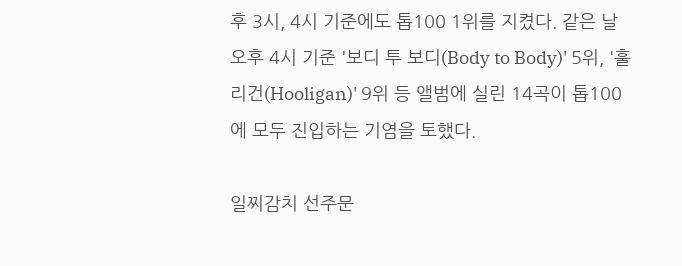후 3시, 4시 기준에도 톱100 1위를 지켰다. 같은 날 오후 4시 기준 '보디 투 보디(Body to Body)' 5위, '훌리건(Hooligan)' 9위 등 앨범에 실린 14곡이 톱100에 모두 진입하는 기염을 토했다.

일찌감치 선주문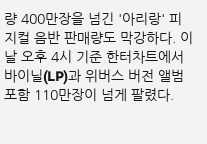량 400만장을 넘긴 '아리랑' 피지컬 음반 판매량도 막강하다. 이날 오후 4시 기준 한터차트에서 바이닐(LP)과 위버스 버전 앨범 포함 110만장이 넘게 팔렸다.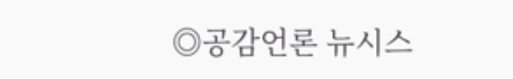◎공감언론 뉴시스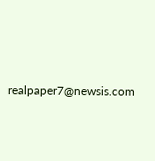realpaper7@newsis.com